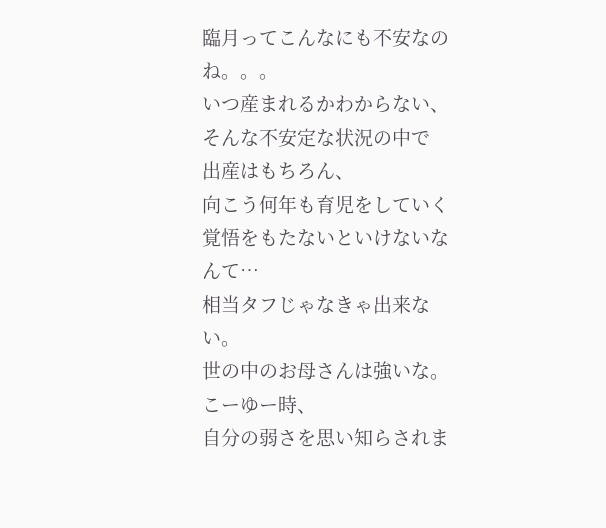臨月ってこんなにも不安なのね。。。
いつ産まれるかわからない、
そんな不安定な状況の中で
出産はもちろん、
向こう何年も育児をしていく覚悟をもたないといけないなんて…
相当タフじゃなきゃ出来ない。
世の中のお母さんは強いな。
こーゆー時、
自分の弱さを思い知らされま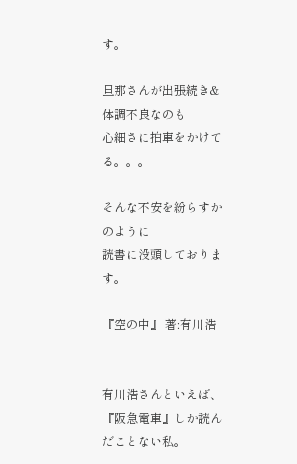す。

旦那さんが出張続き&体調不良なのも
心細さに拍車をかけてる。。。

そんな不安を紛らすかのように
読書に没頭しております。

『空の中』 著:有川浩


有川浩さんといえば、
『阪急電車』しか読んだことない私。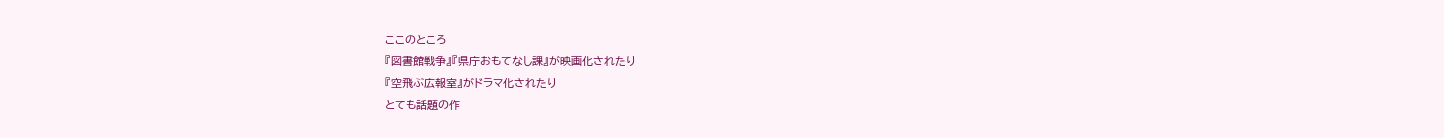ここのところ
『図書館戦争』『県庁おもてなし課』が映画化されたり
『空飛ぶ広報室』がドラマ化されたり
とても話題の作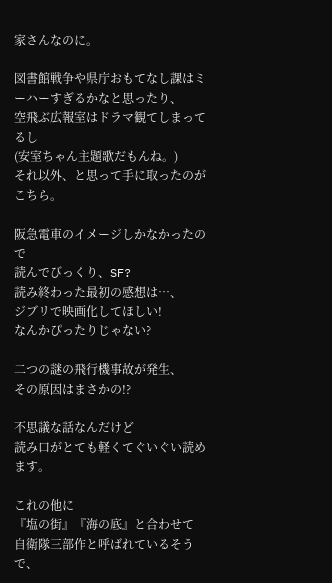家さんなのに。

図書館戦争や県庁おもてなし課はミーハーすぎるかなと思ったり、
空飛ぶ広報室はドラマ観てしまってるし
(安室ちゃん主題歌だもんね。)
それ以外、と思って手に取ったのがこちら。

阪急電車のイメージしかなかったので
読んでびっくり、SF?
読み終わった最初の感想は…、
ジブリで映画化してほしい!
なんかぴったりじゃない?

二つの謎の飛行機事故が発生、
その原因はまさかの!?

不思議な話なんだけど
読み口がとても軽くてぐいぐい読めます。

これの他に
『塩の街』『海の底』と合わせて
自衛隊三部作と呼ばれているそうで、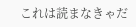これは読まなきゃだ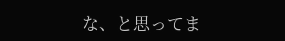な、と思ってま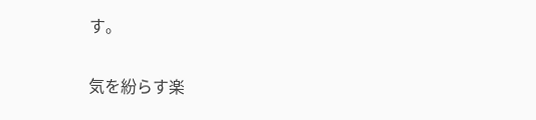す。

気を紛らす楽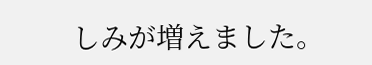しみが増えました。